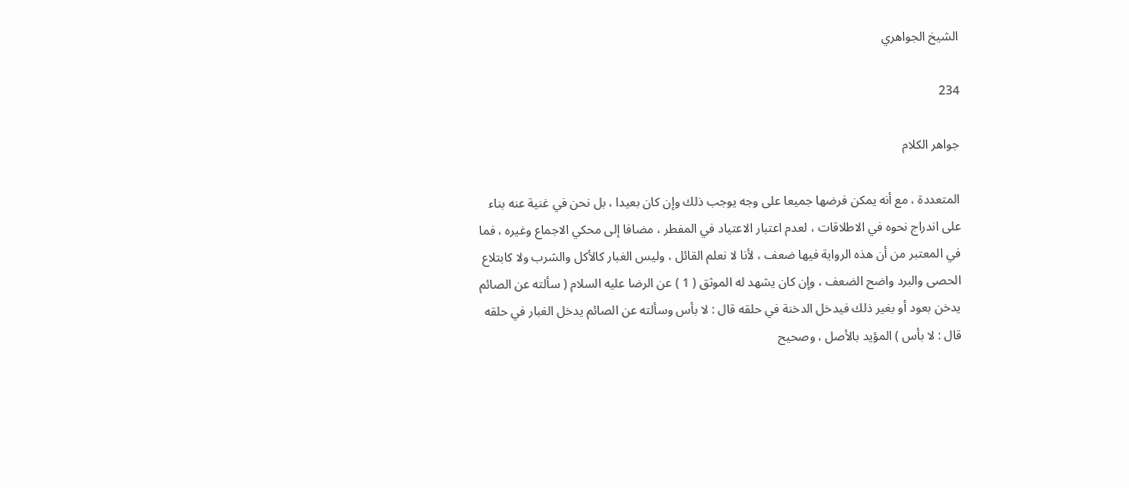الشيخ الجواهري

234

جواهر الكلام

المتعددة ، مع أنه يمكن فرضها جميعا على وجه يوجب ذلك وإن كان بعيدا ، بل نحن في غنية عنه بناء على اندراج نحوه في الاطلاقات ، لعدم اعتبار الاعتياد في المفطر ، مضافا إلى محكي الاجماع وغيره ، فما في المعتبر من أن هذه الرواية فيها ضعف ، لأنا لا نعلم القائل ، وليس الغبار كالأكل والشرب ولا كابتلاع الحصى والبرد واضح الضعف ، وإن كان يشهد له الموثق ( 1 ) عن الرضا عليه السلام ( سألته عن الصائم يدخن بعود أو بغير ذلك فيدخل الدخنة في حلقه قال : لا بأس وسألته عن الصائم يدخل الغبار في حلقه قال : لا بأس ) المؤيد بالأصل ، وصحيح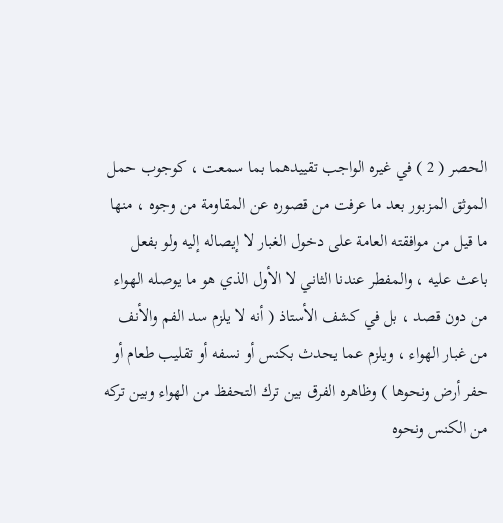الحصر ( 2 ) في غيره الواجب تقييدهما بما سمعت ، كوجوب حمل الموثق المزبور بعد ما عرفت من قصوره عن المقاومة من وجوه ، منها ما قيل من موافقته العامة على دخول الغبار لا إيصاله إليه ولو بفعل باعث عليه ، والمفطر عندنا الثاني لا الأول الذي هو ما يوصله الهواء من دون قصد ، بل في كشف الأستاذ ( أنه لا يلزم سد الفم والأنف من غبار الهواء ، ويلزم عما يحدث بكنس أو نسفه أو تقليب طعام أو حفر أرض ونحوها ) وظاهره الفرق بين ترك التحفظ من الهواء وبين تركه من الكنس ونحوه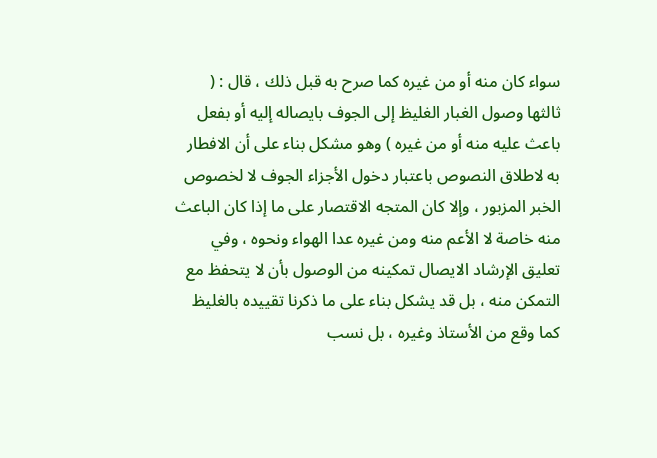سواء كان منه أو من غيره كما صرح به قبل ذلك ، قال : ( ثالثها وصول الغبار الغليظ إلى الجوف بايصاله إليه أو بفعل باعث عليه منه أو من غيره ) وهو مشكل بناء على أن الافطار به لاطلاق النصوص باعتبار دخول الأجزاء الجوف لا لخصوص الخبر المزبور ، وإلا كان المتجه الاقتصار على ما إذا كان الباعث منه خاصة لا الأعم منه ومن غيره عدا الهواء ونحوه ، وفي تعليق الإرشاد الايصال تمكينه من الوصول بأن لا يتحفظ مع التمكن منه ، بل قد يشكل بناء على ما ذكرنا تقييده بالغليظ كما وقع من الأستاذ وغيره ، بل نسب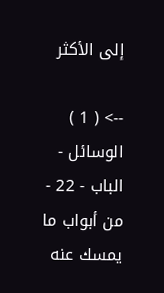إلى الأكثر

--> ( 1 ) الوسائل - الباب - 22 - من أبواب ما يمسك عنه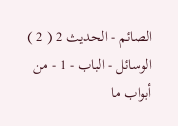الصائم - الحديث 2 ( 2 ) الوسائل - الباب - 1 - من أبواب ما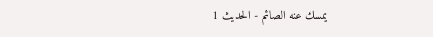يمسك عنه الصائم - الحديث 1